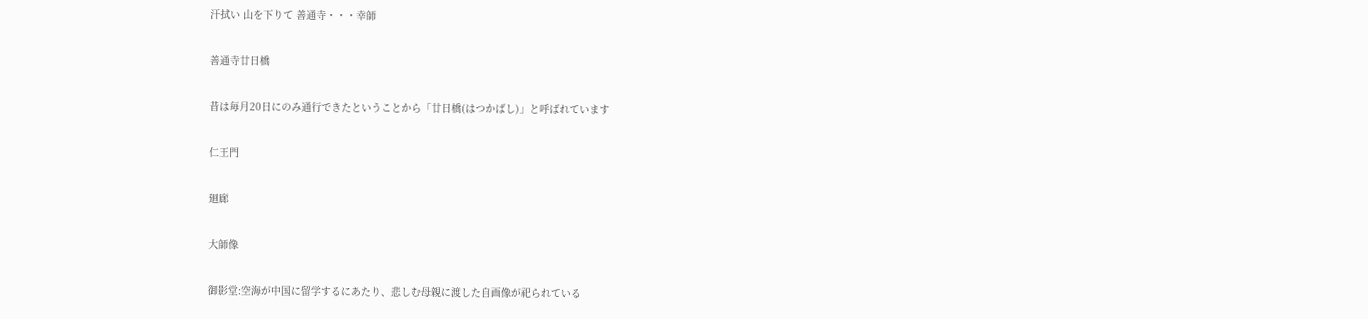汗拭い 山を下りて 善通寺・・・幸師

善通寺廿日橋

昔は毎月20日にのみ通行できたということから「廿日橋(はつかばし)」と呼ばれています

仁王門

廻廊

大師像

御影堂:空海が中国に留学するにあたり、悲しむ母親に渡した自画像が祀られている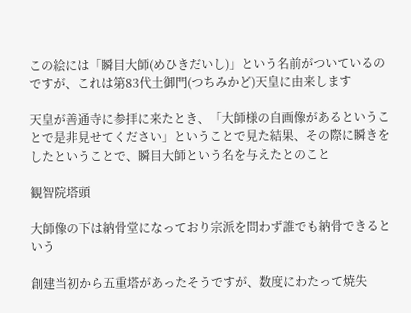この絵には「瞬目大師(めひきだいし)」という名前がついているのですが、これは第83代土御門(つちみかど)天皇に由来します

天皇が善通寺に参拝に来たとき、「大師様の自画像があるということで是非見せてください」ということで見た結果、その際に瞬きをしたということで、瞬目大師という名を与えたとのこと

観智院塔頭

大師像の下は納骨堂になっており宗派を問わず誰でも納骨できるという

創建当初から五重塔があったそうですが、数度にわたって焼失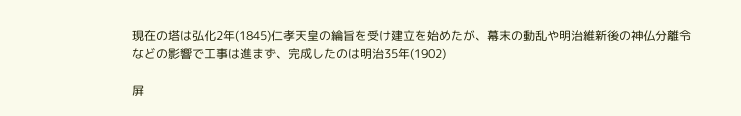現在の塔は弘化2年(1845)仁孝天皇の綸旨を受け建立を始めたが、幕末の動乱や明治維新後の神仏分離令などの影響で工事は進まず、完成したのは明治35年(1902)

屏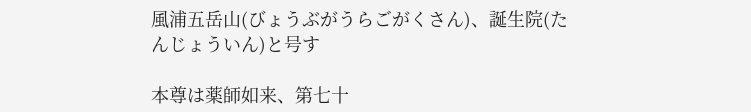風浦五岳山(びょうぶがうらごがくさん)、誕生院(たんじょういん)と号す

本尊は薬師如来、第七十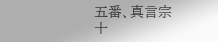五番、真言宗十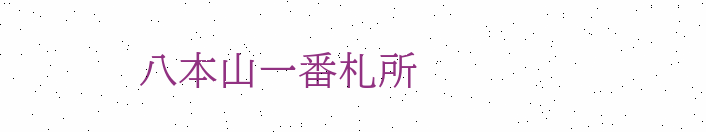八本山一番札所